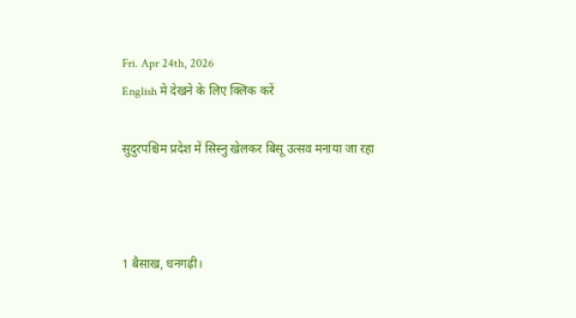Fri. Apr 24th, 2026
English मे देखने के लिए क्लिक करें

सुदुरपश्चिम प्रदेश में सिस्नु खेलकर बिसू उत्सव मनाया जा रहा



1 बैसाख, धनगढ़ी।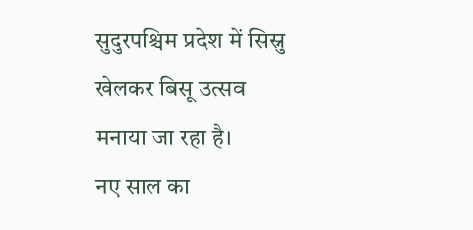सुदुरपश्चिम प्रदेश में सिस्नु खेलकर बिसू उत्सव मनाया जा रहा है।
नए साल का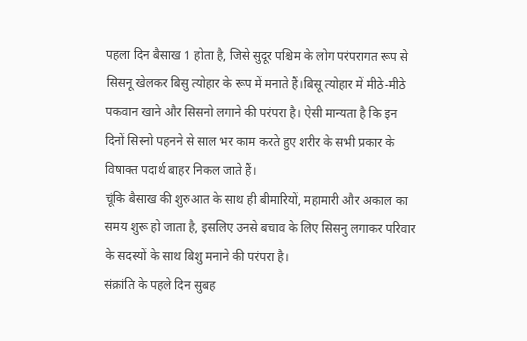पहला दिन बैसाख 1 होता है, जिसे सुदूर पश्चिम के लोग परंपरागत रूप से सिसनू खेलकर बिसु त्योहार के रूप में मनाते हैं।बिसू त्योहार में मीठे-मीठे पकवान खाने और सिसनो लगाने की परंपरा है। ऐसी मान्यता है कि इन दिनों सिस्नो पहनने से साल भर काम करते हुए शरीर के सभी प्रकार के विषाक्त पदार्थ बाहर निकल जाते हैं।
चूंकि बैसाख की शुरुआत के साथ ही बीमारियों, महामारी और अकाल का समय शुरू हो जाता है, इसलिए उनसे बचाव के लिए सिसनु लगाकर परिवार के सदस्यों के साथ बिशु मनाने की परंपरा है।
संक्रांति के पहले दिन सुबह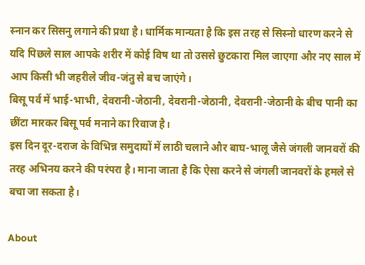स्नान कर सिसनु लगाने की प्रथा है। धार्मिक मान्यता है कि इस तरह से सिस्नो धारण करने से यदि पिछले साल आपके शरीर में कोई विष था तो उससे छुटकारा मिल जाएगा और नए साल में आप किसी भी जहरीले जीव-जंतु से बच जाएंगे।
बिसू पर्व में भाई-भाभी, देवरानी-जेठानी, देवरानी-जेठानी, देवरानी-जेठानी के बीच पानी का छींटा मारकर बिसू पर्व मनाने का रिवाज है।
इस दिन दूर-दराज के विभिन्न समुदायों में लाठी चलाने और बाघ-भालू जैसे जंगली जानवरों की तरह अभिनय करने की परंपरा है। माना जाता है कि ऐसा करने से जंगली जानवरों के हमले से बचा जा सकता है।

About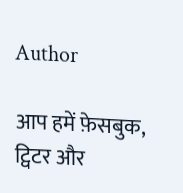Author

आप हमें फ़ेसबुक, ट्विटर और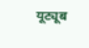यूट्यूब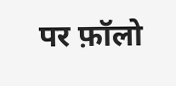पर फ़ॉलो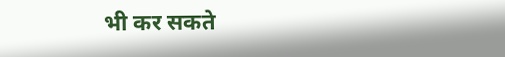भी कर सकते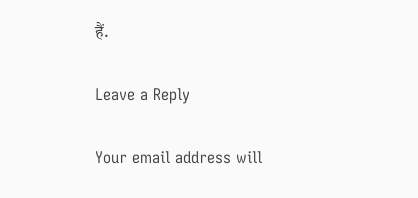हैं.

Leave a Reply

Your email address will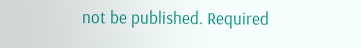not be published. Required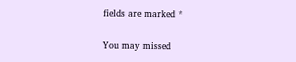fields are marked *

You may missed